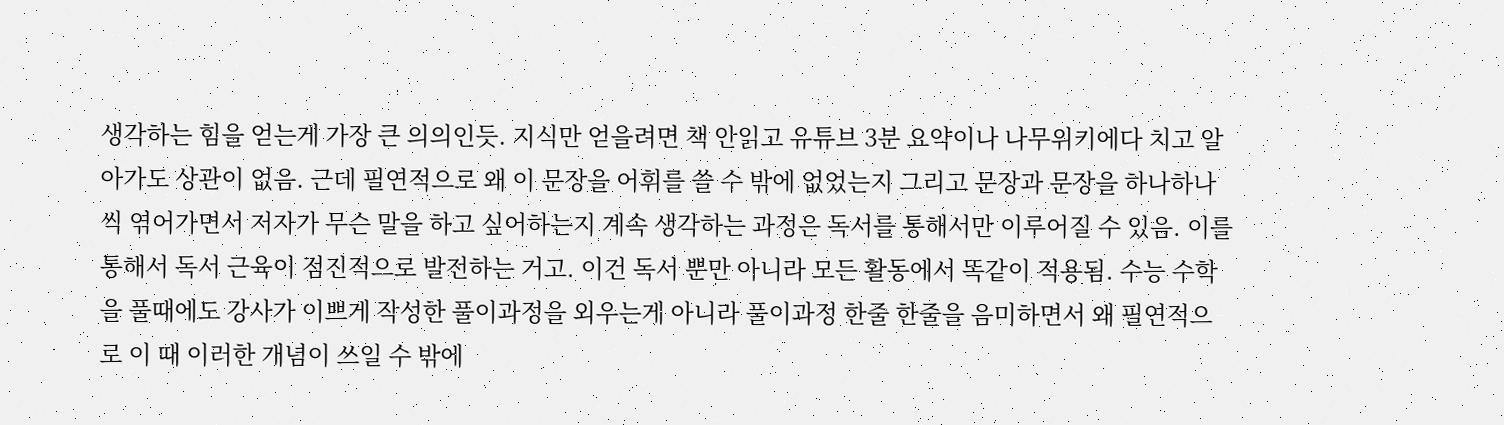생각하는 힘을 얻는게 가장 큰 의의인듯. 지식만 얻을려면 책 안읽고 유튜브 3분 요약이나 나무위키에다 치고 알아가도 상관이 없음. 근데 필연적으로 왜 이 문장을 어휘를 쓸 수 밖에 없었는지 그리고 문장과 문장을 하나하나씩 엮어가면서 저자가 무슨 말을 하고 싶어하는지 계속 생각하는 과정은 독서를 통해서만 이루어질 수 있음. 이를 통해서 독서 근육이 점진적으로 발전하는 거고. 이건 독서 뿐만 아니라 모든 활동에서 똑같이 적용됨. 수능 수학을 풀때에도 강사가 이쁘게 작성한 풀이과정을 외우는게 아니라 풀이과정 한줄 한줄을 음미하면서 왜 필연적으로 이 때 이러한 개념이 쓰일 수 밖에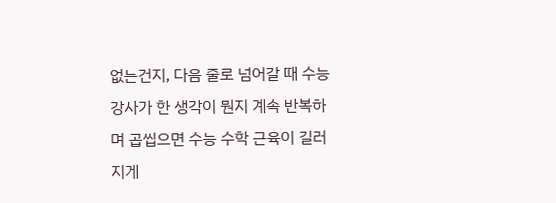없는건지, 다음 줄로 넘어갈 때 수능강사가 한 생각이 뭔지 계속 반복하며 곱씹으면 수능 수학 근육이 길러지게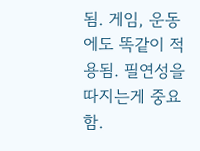됨. 게임, 운동에도 똑같이 적용됨. 필연성을 따지는게 중요함.